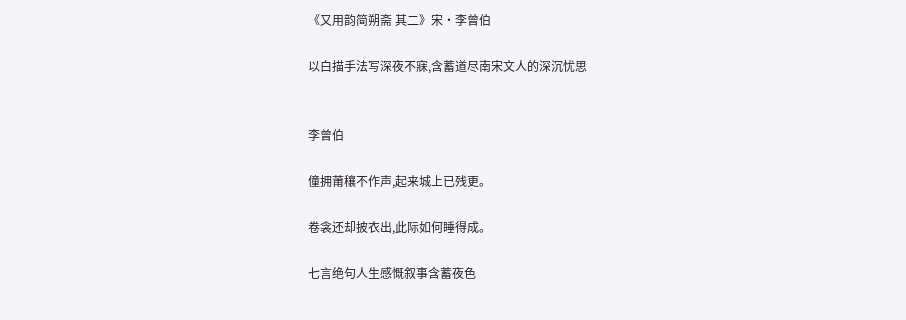《又用韵简朔斋 其二》宋·李曾伯

以白描手法写深夜不寐,含蓄道尽南宋文人的深沉忧思


李曾伯

僮拥莆穰不作声,起来城上已残更。

卷衾还却披衣出,此际如何睡得成。

七言绝句人生感慨叙事含蓄夜色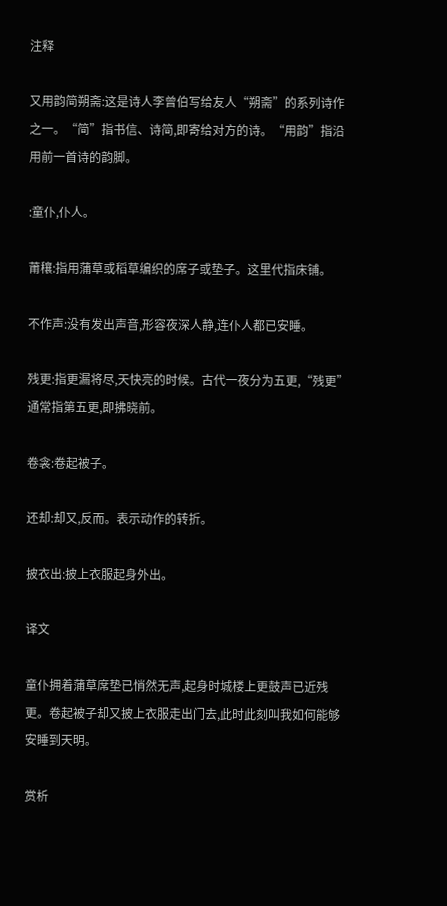注释

又用韵简朔斋:这是诗人李曾伯写给友人“朔斋”的系列诗作之一。“简”指书信、诗简,即寄给对方的诗。“用韵”指沿用前一首诗的韵脚。

:童仆,仆人。

莆穰:指用蒲草或稻草编织的席子或垫子。这里代指床铺。

不作声:没有发出声音,形容夜深人静,连仆人都已安睡。

残更:指更漏将尽,天快亮的时候。古代一夜分为五更,“残更”通常指第五更,即拂晓前。

卷衾:卷起被子。

还却:却又,反而。表示动作的转折。

披衣出:披上衣服起身外出。

译文

童仆拥着蒲草席垫已悄然无声,起身时城楼上更鼓声已近残更。卷起被子却又披上衣服走出门去,此时此刻叫我如何能够安睡到天明。

赏析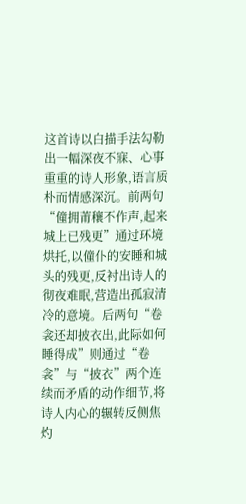这首诗以白描手法勾勒出一幅深夜不寐、心事重重的诗人形象,语言质朴而情感深沉。前两句“僮拥莆穰不作声,起来城上已残更”通过环境烘托,以僮仆的安睡和城头的残更,反衬出诗人的彻夜难眠,营造出孤寂清冷的意境。后两句“卷衾还却披衣出,此际如何睡得成”则通过“卷衾”与“披衣”两个连续而矛盾的动作细节,将诗人内心的辗转反侧焦灼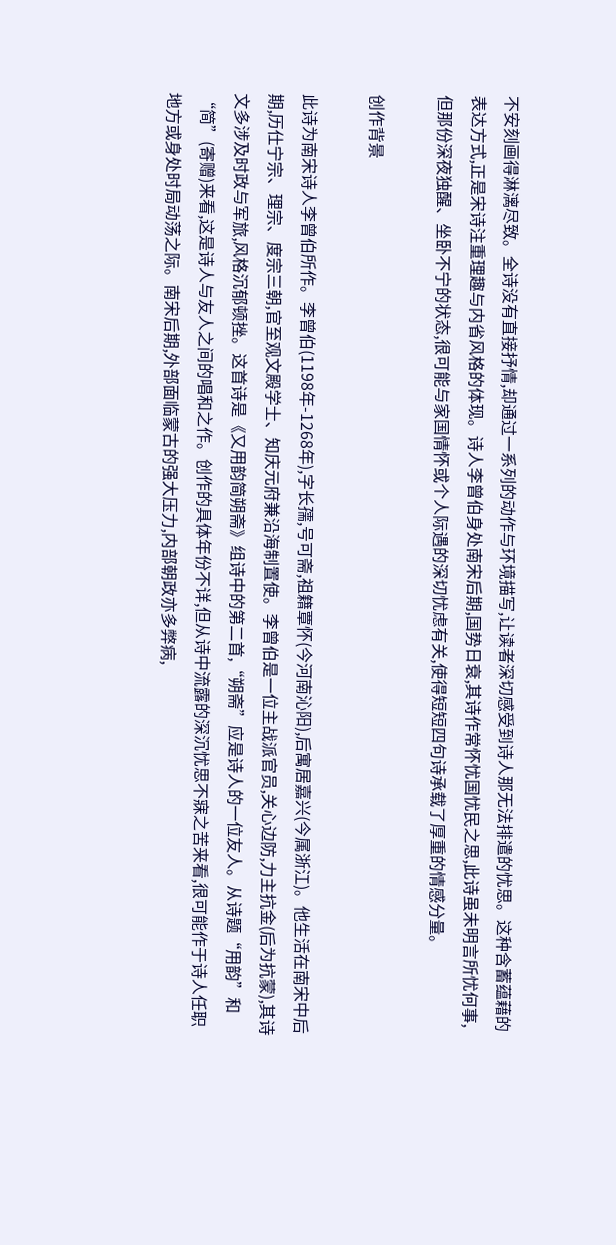不安刻画得淋漓尽致。全诗没有直接抒情,却通过一系列的动作与环境描写,让读者深切感受到诗人那无法排遣的忧思。这种含蓄蕴藉的表达方式,正是宋诗注重理趣与内省风格的体现。诗人李曾伯身处南宋后期,国势日衰,其诗作常怀忧国忧民之思,此诗虽未明言所忧何事,但那份深夜独醒、坐卧不宁的状态,很可能与家国情怀或个人际遇的深切忧虑有关,使得短短四句诗承载了厚重的情感分量。

创作背景

此诗为南宋诗人李曾伯所作。李曾伯(1198年-1268年),字长孺,号可斋,祖籍覃怀(今河南沁阳),后寓居嘉兴(今属浙江)。他生活在南宋中后期,历仕宁宗、理宗、度宗三朝,官至观文殿学士、知庆元府兼沿海制置使。李曾伯是一位主战派官员,关心边防,力主抗金(后为抗蒙),其诗文多涉及时政与军旅,风格沉郁顿挫。这首诗是《又用韵简朔斋》组诗中的第二首,“朔斋”应是诗人的一位友人。从诗题“用韵”和“简”(寄赠)来看,这是诗人与友人之间的唱和之作。创作的具体年份不详,但从诗中流露的深沉忧思不寐之苦来看,很可能作于诗人任职地方或身处时局动荡之际。南宋后期,外部面临蒙古的强大压力,内部朝政亦多弊病,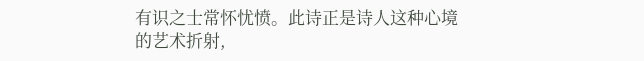有识之士常怀忧愤。此诗正是诗人这种心境的艺术折射,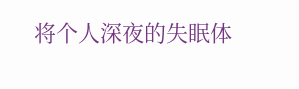将个人深夜的失眠体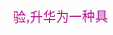验,升华为一种具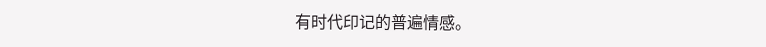有时代印记的普遍情感。